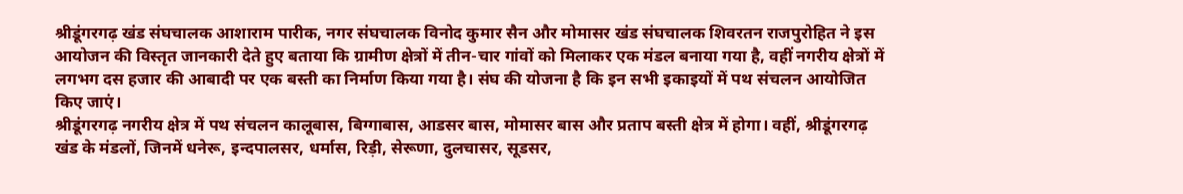श्रीडूंगरगढ़ खंड संघचालक आशाराम पारीक, नगर संघचालक विनोद कुमार सैन और मोमासर खंड संघचालक शिवरतन राजपुरोहित ने इस आयोजन की विस्तृत जानकारी देते हुए बताया कि ग्रामीण क्षेत्रों में तीन-चार गांवों को मिलाकर एक मंडल बनाया गया है, वहीं नगरीय क्षेत्रों में लगभग दस हजार की आबादी पर एक बस्ती का निर्माण किया गया है। संघ की योजना है कि इन सभी इकाइयों में पथ संचलन आयोजित किए जाएं।
श्रीडूंगरगढ़ नगरीय क्षेत्र में पथ संचलन कालूबास, बिग्गाबास, आडसर बास, मोमासर बास और प्रताप बस्ती क्षेत्र में होगा। वहीं, श्रीडूंगरगढ़ खंड के मंडलों, जिनमें धनेरू, इन्दपालसर, धर्मास, रिड़ी, सेरूणा, दुलचासर, सूडसर,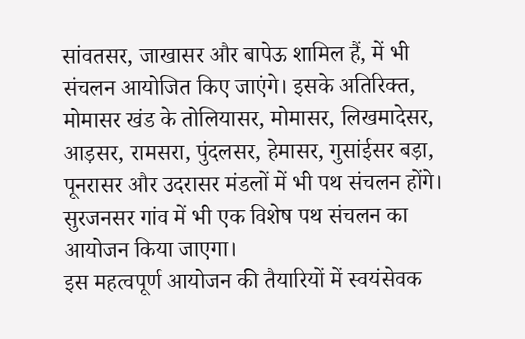सांवतसर, जाखासर और बापेऊ शामिल हैं, में भी संचलन आयोजित किए जाएंगे। इसके अतिरिक्त, मोमासर खंड के तोलियासर, मोमासर, लिखमादेसर, आड़सर, रामसरा, पुंदलसर, हेमासर, गुसांईसर बड़ा, पूनरासर और उदरासर मंडलों में भी पथ संचलन होंगे। सुरजनसर गांव में भी एक विशेष पथ संचलन का आयोजन किया जाएगा।
इस महत्वपूर्ण आयोजन की तैयारियों में स्वयंसेवक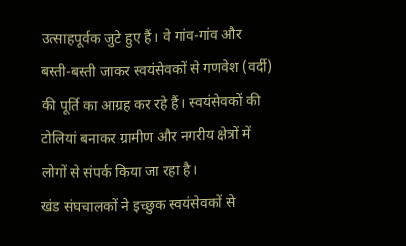उत्साहपूर्वक जुटे हुए हैं। वे गांव-गांव और बस्ती-बस्ती जाकर स्वयंसेवकों से गणवेश (वर्दी) की पूर्ति का आग्रह कर रहे हैं। स्वयंसेवकों की टोलियां बनाकर ग्रामीण और नगरीय क्षेत्रों में लोगों से संपर्क किया जा रहा है।
खंड संघचालकों ने इच्छुक स्वयंसेवकों से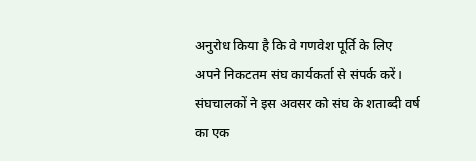अनुरोध किया है कि वे गणवेश पूर्ति के लिए अपने निकटतम संघ कार्यकर्ता से संपर्क करें।
संघचालकों ने इस अवसर को संघ के शताब्दी वर्ष का एक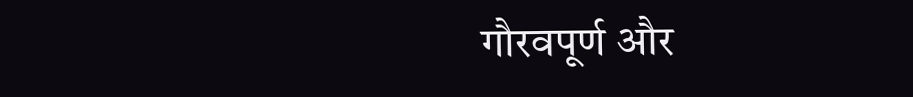गौरवपूर्ण और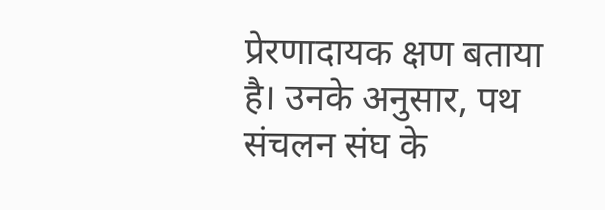प्रेरणादायक क्षण बताया है। उनके अनुसार, पथ संचलन संघ के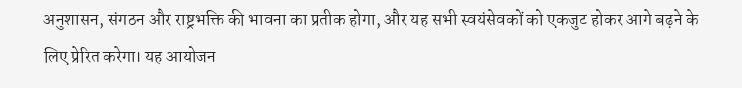अनुशासन, संगठन और राष्ट्रभक्ति की भावना का प्रतीक होगा, और यह सभी स्वयंसेवकों को एकजुट होकर आगे बढ़ने के लिए प्रेरित करेगा। यह आयोजन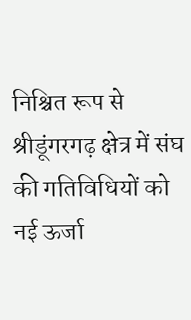निश्चित रूप से श्रीडूंगरगढ़ क्षेत्र में संघ की गतिविधियों को नई ऊर्जा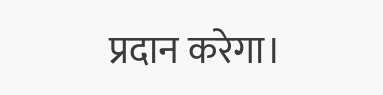प्रदान करेगा।